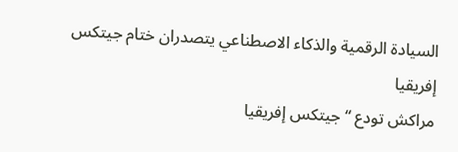السيادة الرقمية والذكاء الاصطناعي يتصدران ختام جيتكس إفريقيا
مراكش تودع “جيتكس إفريقيا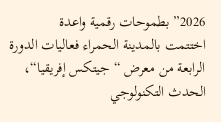2026” بطموحات رقمية واعدة
اختتمت بالمدينة الحمراء فعاليات الدورة الرابعة من معرض “جيتكس إفريقيا“، الحدث التكنولوجي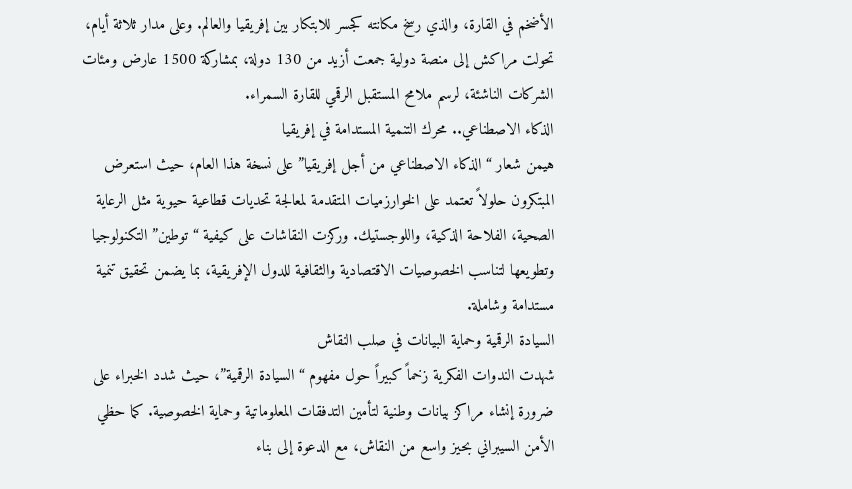الأضخم في القارة، والذي رسخ مكانته كجسر للابتكار بين إفريقيا والعالم. وعلى مدار ثلاثة أيام، تحولت مراكش إلى منصة دولية جمعت أزيد من 130 دولة، بمشاركة 1500 عارض ومئات الشركات الناشئة، لرسم ملامح المستقبل الرقمي للقارة السمراء.
الذكاء الاصطناعي.. محرك التنمية المستدامة في إفريقيا
هيمن شعار “الذكاء الاصطناعي من أجل إفريقيا” على نسخة هذا العام، حيث استعرض المبتكرون حلولاً تعتمد على الخوارزميات المتقدمة لمعالجة تحديات قطاعية حيوية مثل الرعاية الصحية، الفلاحة الذكية، واللوجستيك. وركزت النقاشات على كيفية “توطين” التكنولوجيا وتطويعها لتناسب الخصوصيات الاقتصادية والثقافية للدول الإفريقية، بما يضمن تحقيق تنمية مستدامة وشاملة.
السيادة الرقمية وحماية البيانات في صلب النقاش
شهدت الندوات الفكرية زخماً كبيراً حول مفهوم “السيادة الرقمية”، حيث شدد الخبراء على ضرورة إنشاء مراكز بيانات وطنية لتأمين التدفقات المعلوماتية وحماية الخصوصية. كما حظي الأمن السيبراني بحيز واسع من النقاش، مع الدعوة إلى بناء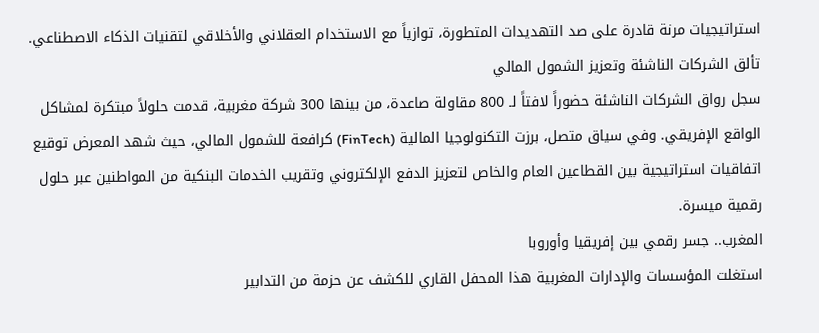استراتيجيات مرنة قادرة على صد التهديدات المتطورة، توازياً مع الاستخدام العقلاني والأخلاقي لتقنيات الذكاء الاصطناعي.
تألق الشركات الناشئة وتعزيز الشمول المالي
سجل رواق الشركات الناشئة حضوراً لافتاً لـ 800 مقاولة صاعدة، من بينها 300 شركة مغربية، قدمت حلولاً مبتكرة لمشاكل الواقع الإفريقي. وفي سياق متصل، برزت التكنولوجيا المالية (FinTech) كرافعة للشمول المالي، حيث شهد المعرض توقيع اتفاقيات استراتيجية بين القطاعين العام والخاص لتعزيز الدفع الإلكتروني وتقريب الخدمات البنكية من المواطنين عبر حلول رقمية ميسرة.
المغرب.. جسر رقمي بين إفريقيا وأوروبا
استغلت المؤسسات والإدارات المغربية هذا المحفل القاري للكشف عن حزمة من التدابير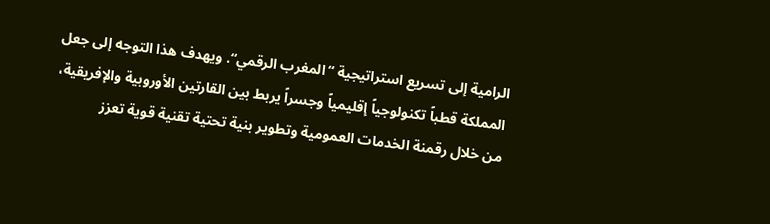الرامية إلى تسريع استراتيجية “المغرب الرقمي“. ويهدف هذا التوجه إلى جعل المملكة قطباً تكنولوجياً إقليمياً وجسراً يربط بين القارتين الأوروبية والإفريقية، من خلال رقمنة الخدمات العمومية وتطوير بنية تحتية تقنية قوية تعزز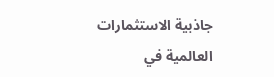جاذبية الاستثمارات العالمية في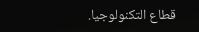قطاع التكنولوجيا.